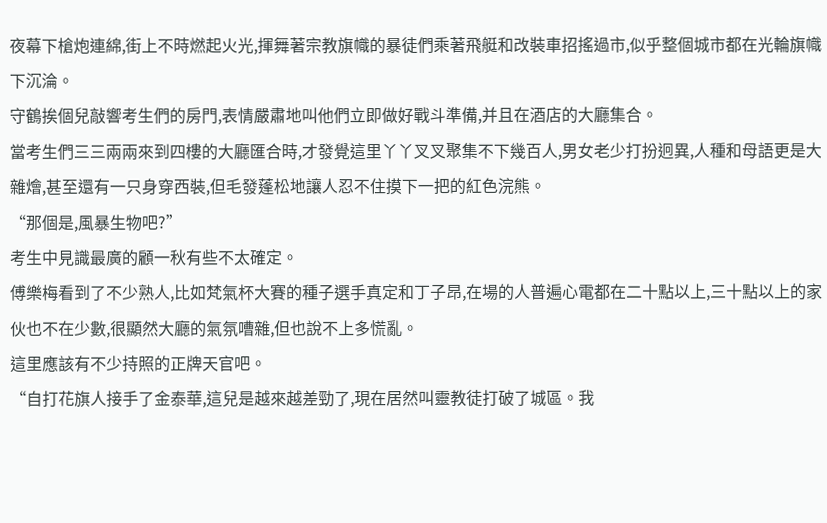夜幕下槍炮連綿,街上不時燃起火光,揮舞著宗教旗幟的暴徒們乘著飛艇和改裝車招搖過市,似乎整個城市都在光輪旗幟下沉淪。
守鶴挨個兒敲響考生們的房門,表情嚴肅地叫他們立即做好戰斗準備,并且在酒店的大廳集合。
當考生們三三兩兩來到四樓的大廳匯合時,才發覺這里丫丫叉叉聚集不下幾百人,男女老少打扮迥異,人種和母語更是大雜燴,甚至還有一只身穿西裝,但毛發蓬松地讓人忍不住摸下一把的紅色浣熊。
“那個是,風暴生物吧?”
考生中見識最廣的顧一秋有些不太確定。
傅樂梅看到了不少熟人,比如梵氣杯大賽的種子選手真定和丁子昂,在場的人普遍心電都在二十點以上,三十點以上的家伙也不在少數,很顯然大廳的氣氛嘈雜,但也說不上多慌亂。
這里應該有不少持照的正牌天官吧。
“自打花旗人接手了金泰華,這兒是越來越差勁了,現在居然叫靈教徒打破了城區。我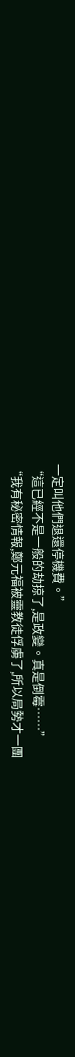一定叫他們退還停機費。”
“這已經不是一般的劫掠了,是政變。真是倒霉……”
“我有秘密情報,鄭元福被靈教徒俘虜了,所以局勢才一團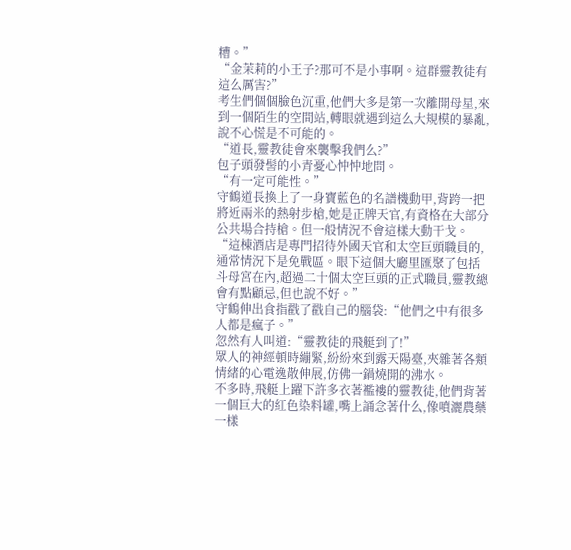糟。”
“金茉莉的小王子?那可不是小事啊。這群靈教徒有這么厲害?”
考生們個個臉色沉重,他們大多是第一次離開母星,來到一個陌生的空間站,轉眼就遇到這么大規模的暴亂,說不心慌是不可能的。
“道長,靈教徒會來襲擊我們么?”
包子頭發髻的小青憂心忡忡地問。
“有一定可能性。”
守鶴道長換上了一身寶藍色的名譜機動甲,背跨一把將近兩米的熱射步槍,她是正牌天官,有資格在大部分公共場合持槍。但一般情況不會這樣大動干戈。
“這棟酒店是專門招待外國天官和太空巨頭職員的,通常情況下是免戰區。眼下這個大廳里匯聚了包括斗母宮在內,超過二十個太空巨頭的正式職員,靈教總會有點顧忌,但也說不好。”
守鶴伸出食指戳了戳自己的腦袋:“他們之中有很多人都是瘋子。”
忽然有人叫道:“靈教徒的飛艇到了!”
眾人的神經頓時繃緊,紛紛來到露天陽臺,夾雜著各類情緒的心電逸散伸展,仿佛一鍋燒開的沸水。
不多時,飛艇上躍下許多衣著襤褸的靈教徒,他們背著一個巨大的紅色染料罐,嘴上誦念著什么,像噴灑農藥一樣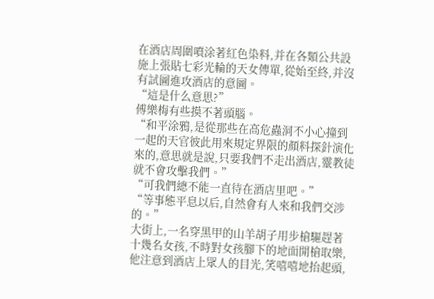在酒店周圍噴涂著紅色染料,并在各類公共設施上張貼七彩光輪的天女傳單,從始至終,并沒有試圖進攻酒店的意圖。
“這是什么意思?”
傅樂梅有些摸不著頭腦。
“和平涂鴉,是從那些在高危蟲洞不小心撞到一起的天官彼此用來規定界限的顏料探針演化來的,意思就是說,只要我們不走出酒店,靈教徒就不會攻擊我們。”
“可我們總不能一直待在酒店里吧。”
“等事態平息以后,自然會有人來和我們交涉的。”
大街上,一名穿黑甲的山羊胡子用步槍驅趕著十幾名女孩,不時對女孩腳下的地面開槍取樂,他注意到酒店上眾人的目光,笑嘻嘻地抬起頭,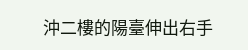沖二樓的陽臺伸出右手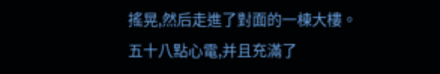搖晃,然后走進了對面的一棟大樓。
五十八點心電,并且充滿了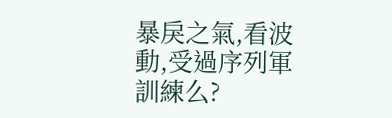暴戾之氣,看波動,受過序列軍訓練么?